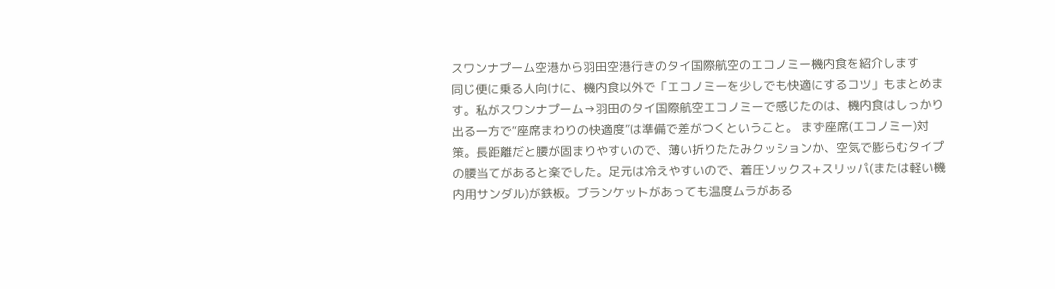スワンナプーム空港から羽田空港行きのタイ国際航空のエコノミー機内食を紹介します
同じ便に乗る人向けに、機内食以外で「エコノミーを少しでも快適にするコツ」もまとめます。私がスワンナプーム→羽田のタイ国際航空エコノミーで感じたのは、機内食はしっかり出る一方で“座席まわりの快適度”は準備で差がつくということ。 まず座席(エコノミー)対策。長距離だと腰が固まりやすいので、薄い折りたたみクッションか、空気で膨らむタイプの腰当てがあると楽でした。足元は冷えやすいので、着圧ソックス+スリッパ(または軽い機内用サンダル)が鉄板。ブランケットがあっても温度ムラがある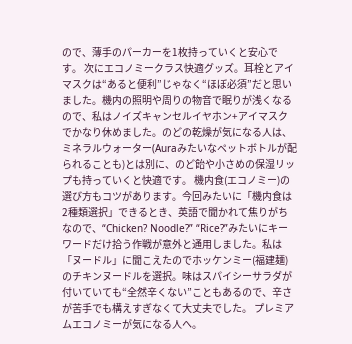ので、薄手のパーカーを1枚持っていくと安心です。 次にエコノミークラス快適グッズ。耳栓とアイマスクは“あると便利”じゃなく“ほぼ必須”だと思いました。機内の照明や周りの物音で眠りが浅くなるので、私はノイズキャンセルイヤホン+アイマスクでかなり休めました。のどの乾燥が気になる人は、ミネラルウォーター(Auraみたいなペットボトルが配られることも)とは別に、のど飴や小さめの保湿リップも持っていくと快適です。 機内食(エコノミー)の選び方もコツがあります。今回みたいに「機内食は2種類選択」できるとき、英語で聞かれて焦りがちなので、“Chicken? Noodle?” “Rice?”みたいにキーワードだけ拾う作戦が意外と通用しました。私は「ヌードル」に聞こえたのでホッケンミー(福建麺)のチキンヌードルを選択。味はスパイシーサラダが付いていても“全然辛くない”こともあるので、辛さが苦手でも構えすぎなくて大丈夫でした。 プレミアムエコノミーが気になる人へ。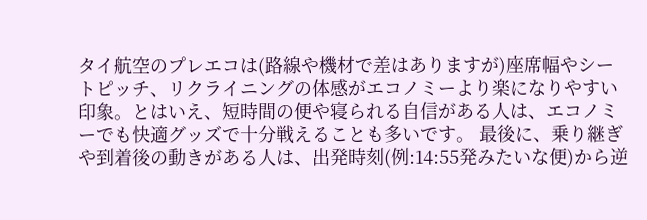タイ航空のプレエコは(路線や機材で差はありますが)座席幅やシートピッチ、リクライニングの体感がエコノミーより楽になりやすい印象。とはいえ、短時間の便や寝られる自信がある人は、エコノミーでも快適グッズで十分戦えることも多いです。 最後に、乗り継ぎや到着後の動きがある人は、出発時刻(例:14:55発みたいな便)から逆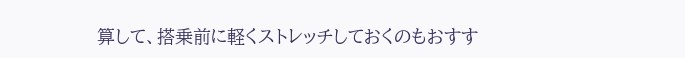算して、搭乗前に軽くストレッチしておくのもおすす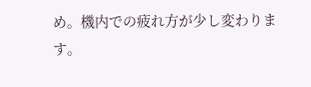め。機内での疲れ方が少し変わります。